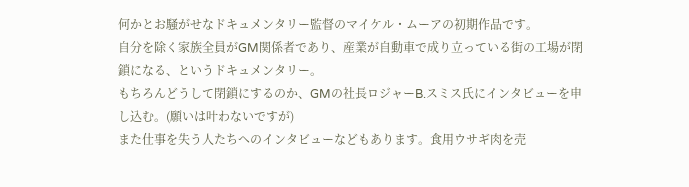何かとお騒がせなドキュメンタリー監督のマイケル・ムーアの初期作品です。
自分を除く家族全員がGM関係者であり、産業が自動車で成り立っている街の工場が閉鎖になる、というドキュメンタリー。
もちろんどうして閉鎖にするのか、GMの社長ロジャーB.スミス氏にインタビューを申し込む。(願いは叶わないですが)
また仕事を失う人たちへのインタビューなどもあります。食用ウサギ肉を売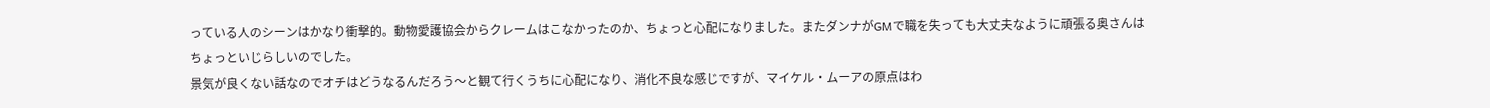っている人のシーンはかなり衝撃的。動物愛護協会からクレームはこなかったのか、ちょっと心配になりました。またダンナがGMで職を失っても大丈夫なように頑張る奥さんはちょっといじらしいのでした。
景気が良くない話なのでオチはどうなるんだろう〜と観て行くうちに心配になり、消化不良な感じですが、マイケル・ムーアの原点はわ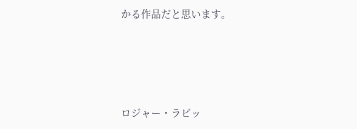かる作品だと思います。




ロジャー・ラビッ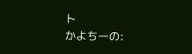ト
かよちーの: